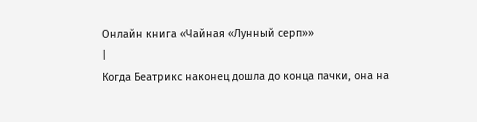Онлайн книга «Чайная «Лунный серп»»
|
Когда Беатрикс наконец дошла до конца пачки, она на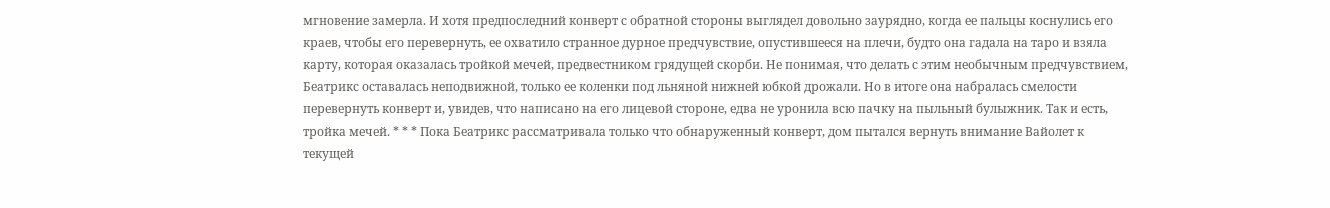мгновение замерла. И хотя предпоследний конверт с обратной стороны выглядел довольно заурядно, когда ее пальцы коснулись его краев, чтобы его перевернуть, ее охватило странное дурное предчувствие, опустившееся на плечи, будто она гадала на таро и взяла карту, которая оказалась тройкой мечей, предвестником грядущей скорби. Не понимая, что делать с этим необычным предчувствием, Беатрикс оставалась неподвижной, только ее коленки под льняной нижней юбкой дрожали. Но в итоге она набралась смелости перевернуть конверт и, увидев, что написано на его лицевой стороне, едва не уронила всю пачку на пыльный булыжник. Так и есть, тройка мечей. * * * Пока Беатрикс рассматривала только что обнаруженный конверт, дом пытался вернуть внимание Вайолет к текущей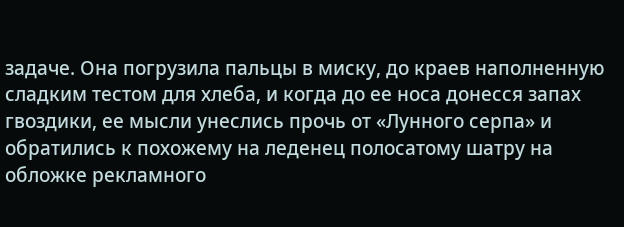задаче. Она погрузила пальцы в миску, до краев наполненную сладким тестом для хлеба, и когда до ее носа донесся запах гвоздики, ее мысли унеслись прочь от «Лунного серпа» и обратились к похожему на леденец полосатому шатру на обложке рекламного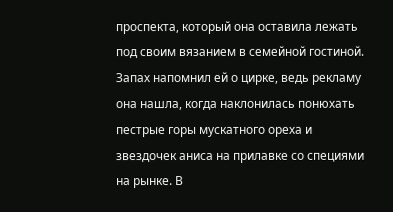проспекта, который она оставила лежать под своим вязанием в семейной гостиной. Запах напомнил ей о цирке, ведь рекламу она нашла, когда наклонилась понюхать пестрые горы мускатного ореха и звездочек аниса на прилавке со специями на рынке. В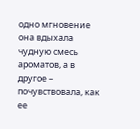одно мгновение она вдыхала чудную смесь ароматов, а в другое – почувствовала, как ее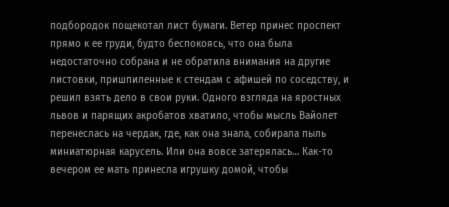подбородок пощекотал лист бумаги. Ветер принес проспект прямо к ее груди, будто беспокоясь, что она была недостаточно собрана и не обратила внимания на другие листовки, пришпиленные к стендам с афишей по соседству, и решил взять дело в свои руки. Одного взгляда на яростных львов и парящих акробатов хватило, чтобы мысль Вайолет перенеслась на чердак, где, как она знала, собирала пыль миниатюрная карусель. Или она вовсе затерялась… Как-то вечером ее мать принесла игрушку домой, чтобы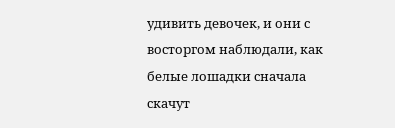удивить девочек, и они с восторгом наблюдали, как белые лошадки сначала скачут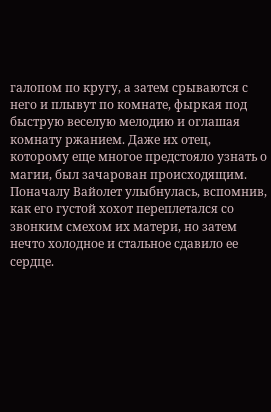галопом по кругу, а затем срываются с него и плывут по комнате, фыркая под быструю веселую мелодию и оглашая комнату ржанием. Даже их отец, которому еще многое предстояло узнать о магии, был зачарован происходящим. Поначалу Вайолет улыбнулась, вспомнив, как его густой хохот переплетался со звонким смехом их матери, но затем нечто холодное и стальное сдавило ее сердце.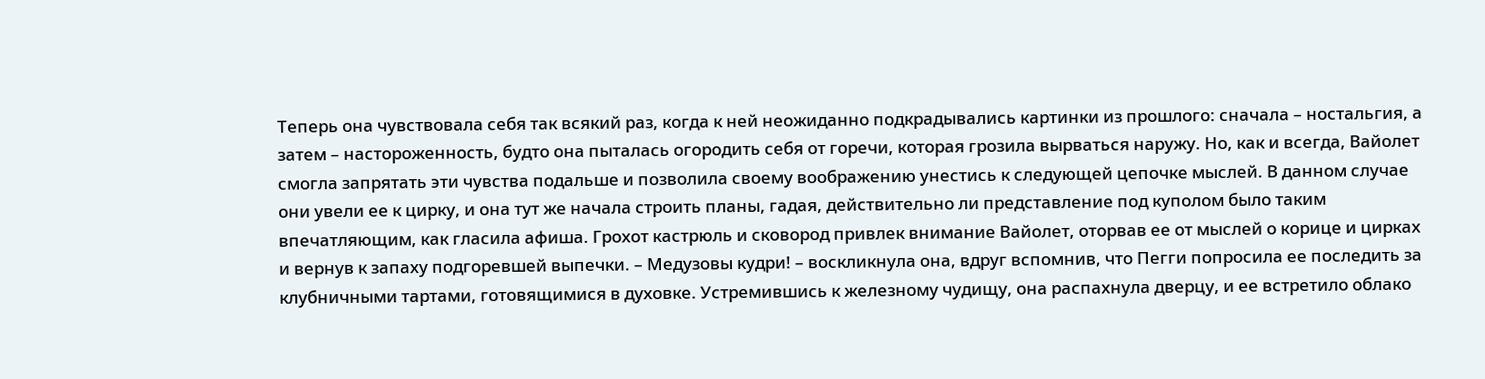Теперь она чувствовала себя так всякий раз, когда к ней неожиданно подкрадывались картинки из прошлого: сначала – ностальгия, а затем – настороженность, будто она пыталась огородить себя от горечи, которая грозила вырваться наружу. Но, как и всегда, Вайолет смогла запрятать эти чувства подальше и позволила своему воображению унестись к следующей цепочке мыслей. В данном случае они увели ее к цирку, и она тут же начала строить планы, гадая, действительно ли представление под куполом было таким впечатляющим, как гласила афиша. Грохот кастрюль и сковород привлек внимание Вайолет, оторвав ее от мыслей о корице и цирках и вернув к запаху подгоревшей выпечки. – Медузовы кудри! – воскликнула она, вдруг вспомнив, что Пегги попросила ее последить за клубничными тартами, готовящимися в духовке. Устремившись к железному чудищу, она распахнула дверцу, и ее встретило облако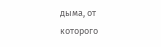дыма, от которого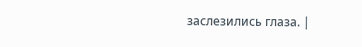заслезились глаза. |